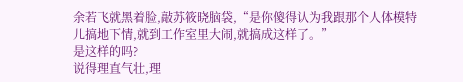余若飞就黑着脸,敲苏筱晓脑袋,“是你傻得认为我跟那个人体模特儿搞地下情,就到工作室里大闹,就搞成这样了。”
是这样的吗?
说得理直气壮,理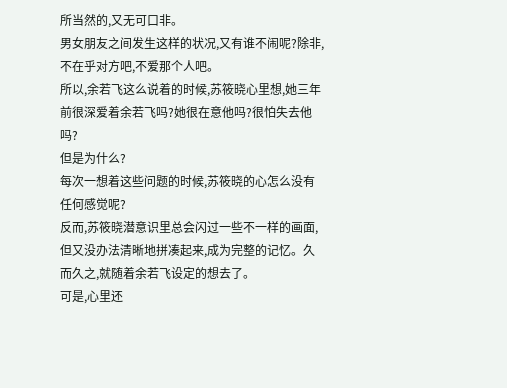所当然的,又无可口非。
男女朋友之间发生这样的状况,又有谁不闹呢?除非,不在乎对方吧,不爱那个人吧。
所以,余若飞这么说着的时候,苏筱晓心里想,她三年前很深爱着余若飞吗?她很在意他吗?很怕失去他吗?
但是为什么?
每次一想着这些问题的时候,苏筱晓的心怎么没有任何感觉呢?
反而,苏筱晓潜意识里总会闪过一些不一样的画面,但又没办法清晰地拼凑起来,成为完整的记忆。久而久之,就随着余若飞设定的想去了。
可是,心里还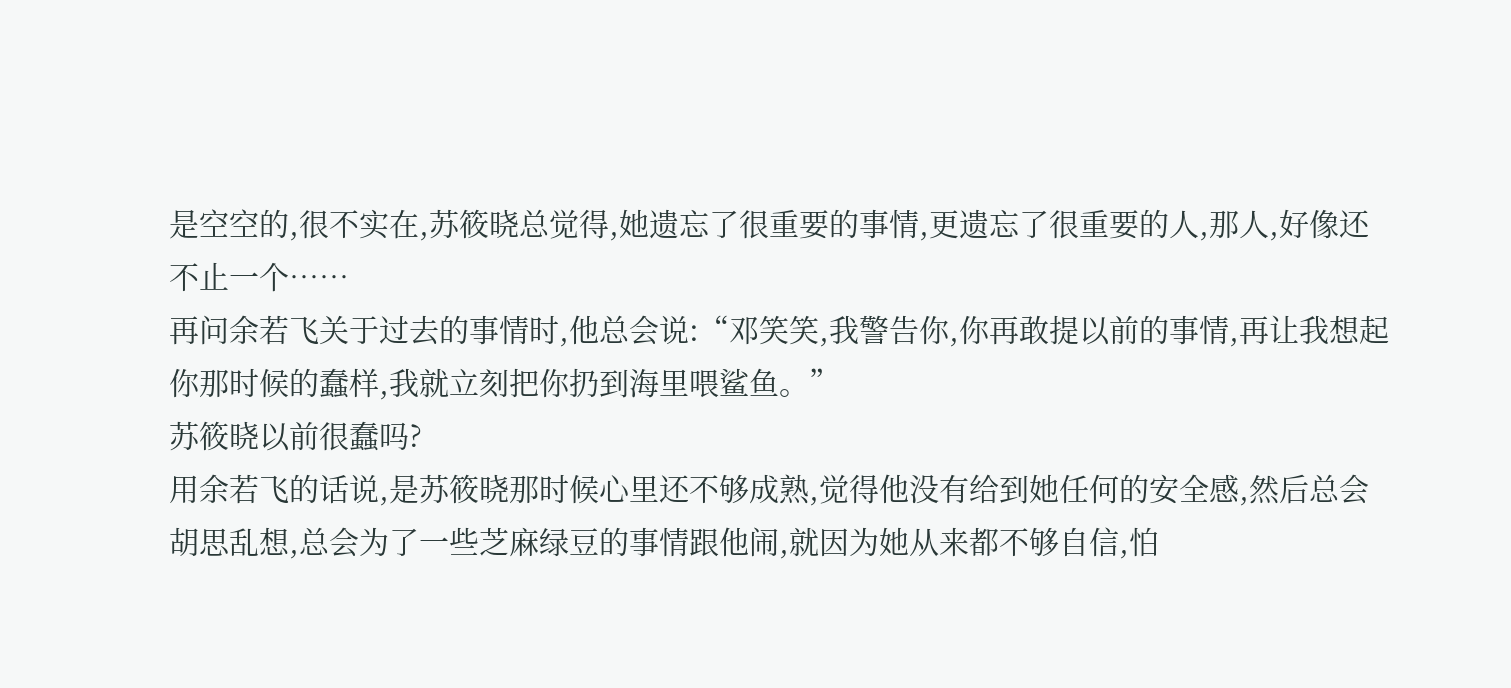是空空的,很不实在,苏筱晓总觉得,她遗忘了很重要的事情,更遗忘了很重要的人,那人,好像还不止一个……
再问余若飞关于过去的事情时,他总会说:“邓笑笑,我警告你,你再敢提以前的事情,再让我想起你那时候的蠢样,我就立刻把你扔到海里喂鲨鱼。”
苏筱晓以前很蠢吗?
用余若飞的话说,是苏筱晓那时候心里还不够成熟,觉得他没有给到她任何的安全感,然后总会胡思乱想,总会为了一些芝麻绿豆的事情跟他闹,就因为她从来都不够自信,怕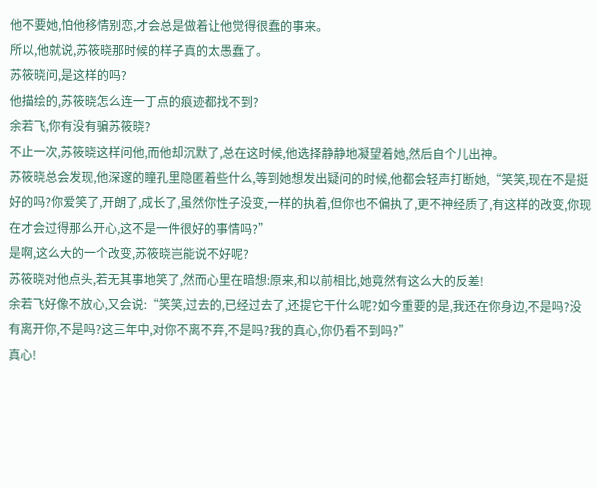他不要她,怕他移情别恋,才会总是做着让他觉得很蠢的事来。
所以,他就说,苏筱晓那时候的样子真的太愚蠢了。
苏筱晓问,是这样的吗?
他描绘的,苏筱晓怎么连一丁点的痕迹都找不到?
余若飞,你有没有骗苏筱晓?
不止一次,苏筱晓这样问他,而他却沉默了,总在这时候,他选择静静地凝望着她,然后自个儿出神。
苏筱晓总会发现,他深邃的瞳孔里隐匿着些什么,等到她想发出疑问的时候,他都会轻声打断她,“笑笑,现在不是挺好的吗?你爱笑了,开朗了,成长了,虽然你性子没变,一样的执着,但你也不偏执了,更不神经质了,有这样的改变,你现在才会过得那么开心,这不是一件很好的事情吗?”
是啊,这么大的一个改变,苏筱晓岂能说不好呢?
苏筱晓对他点头,若无其事地笑了,然而心里在暗想:原来,和以前相比,她竟然有这么大的反差!
余若飞好像不放心,又会说:“笑笑,过去的,已经过去了,还提它干什么呢?如今重要的是,我还在你身边,不是吗?没有离开你,不是吗?这三年中,对你不离不弃,不是吗?我的真心,你仍看不到吗?”
真心!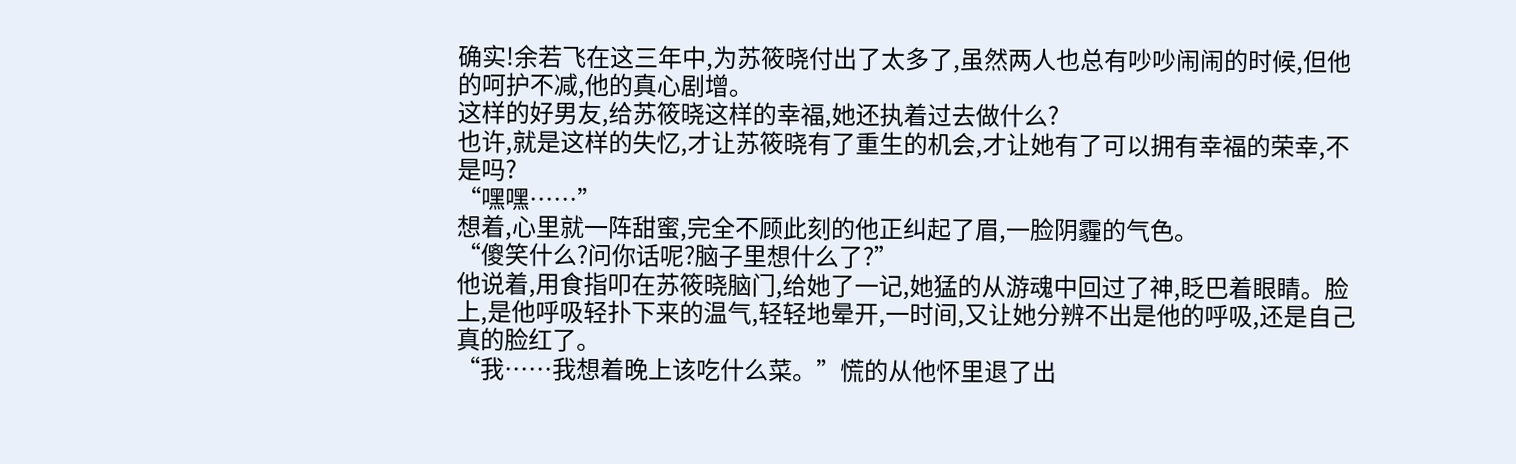确实!余若飞在这三年中,为苏筱晓付出了太多了,虽然两人也总有吵吵闹闹的时候,但他的呵护不减,他的真心剧增。
这样的好男友,给苏筱晓这样的幸福,她还执着过去做什么?
也许,就是这样的失忆,才让苏筱晓有了重生的机会,才让她有了可以拥有幸福的荣幸,不是吗?
“嘿嘿……”
想着,心里就一阵甜蜜,完全不顾此刻的他正纠起了眉,一脸阴霾的气色。
“傻笑什么?问你话呢?脑子里想什么了?”
他说着,用食指叩在苏筱晓脑门,给她了一记,她猛的从游魂中回过了神,眨巴着眼睛。脸上,是他呼吸轻扑下来的温气,轻轻地晕开,一时间,又让她分辨不出是他的呼吸,还是自己真的脸红了。
“我……我想着晚上该吃什么菜。”慌的从他怀里退了出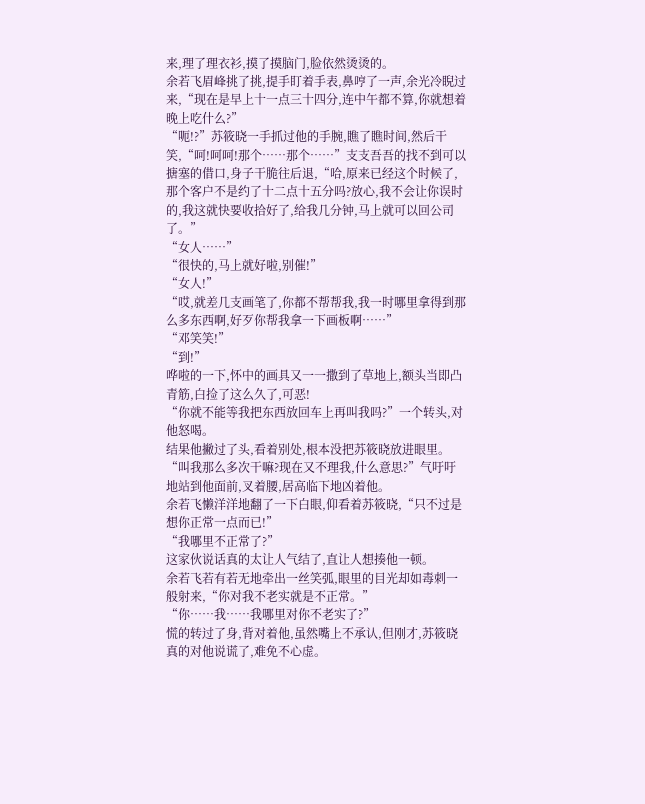来,理了理衣衫,摸了摸脑门,脸依然烫烫的。
余若飞眉峰挑了挑,提手盯着手表,鼻哼了一声,余光冷睨过来,“现在是早上十一点三十四分,连中午都不算,你就想着晚上吃什么?”
“呃!?”苏筱晓一手抓过他的手腕,瞧了瞧时间,然后干笑,“呵!呵呵!那个……那个……”支支吾吾的找不到可以搪塞的借口,身子干脆往后退,“哈,原来已经这个时候了,那个客户不是约了十二点十五分吗?放心,我不会让你误时的,我这就快要收拾好了,给我几分钟,马上就可以回公司了。”
“女人……”
“很快的,马上就好啦,别催!”
“女人!”
“哎,就差几支画笔了,你都不帮帮我,我一时哪里拿得到那么多东西啊,好歹你帮我拿一下画板啊……”
“邓笑笑!”
“到!”
哗啦的一下,怀中的画具又一一撒到了草地上,额头当即凸青筋,白捡了这么久了,可恶!
“你就不能等我把东西放回车上再叫我吗?”一个转头,对他怒喝。
结果他撇过了头,看着别处,根本没把苏筱晓放进眼里。
“叫我那么多次干嘛?现在又不理我,什么意思?”气吁吁地站到他面前,叉着腰,居高临下地凶着他。
余若飞懒洋洋地翻了一下白眼,仰看着苏筱晓,“只不过是想你正常一点而已!”
“我哪里不正常了?”
这家伙说话真的太让人气结了,直让人想揍他一顿。
余若飞若有若无地牵出一丝笑弧,眼里的目光却如毒刺一般射来,“你对我不老实就是不正常。”
“你……我……我哪里对你不老实了?”
慌的转过了身,背对着他,虽然嘴上不承认,但刚才,苏筱晓真的对他说谎了,难免不心虚。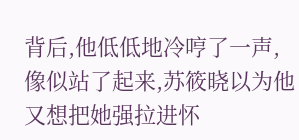背后,他低低地冷哼了一声,像似站了起来,苏筱晓以为他又想把她强拉进怀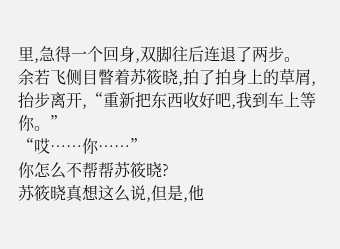里,急得一个回身,双脚往后连退了两步。
余若飞侧目瞥着苏筱晓,拍了拍身上的草屑,抬步离开,“重新把东西收好吧,我到车上等你。”
“哎……你……”
你怎么不帮帮苏筱晓?
苏筱晓真想这么说,但是,他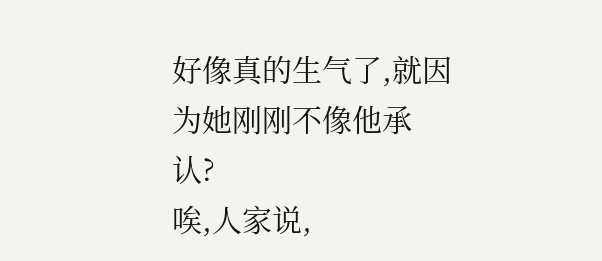好像真的生气了,就因为她刚刚不像他承认?
唉,人家说,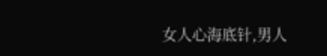女人心海底针,男人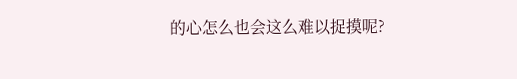的心怎么也会这么难以捉摸呢?